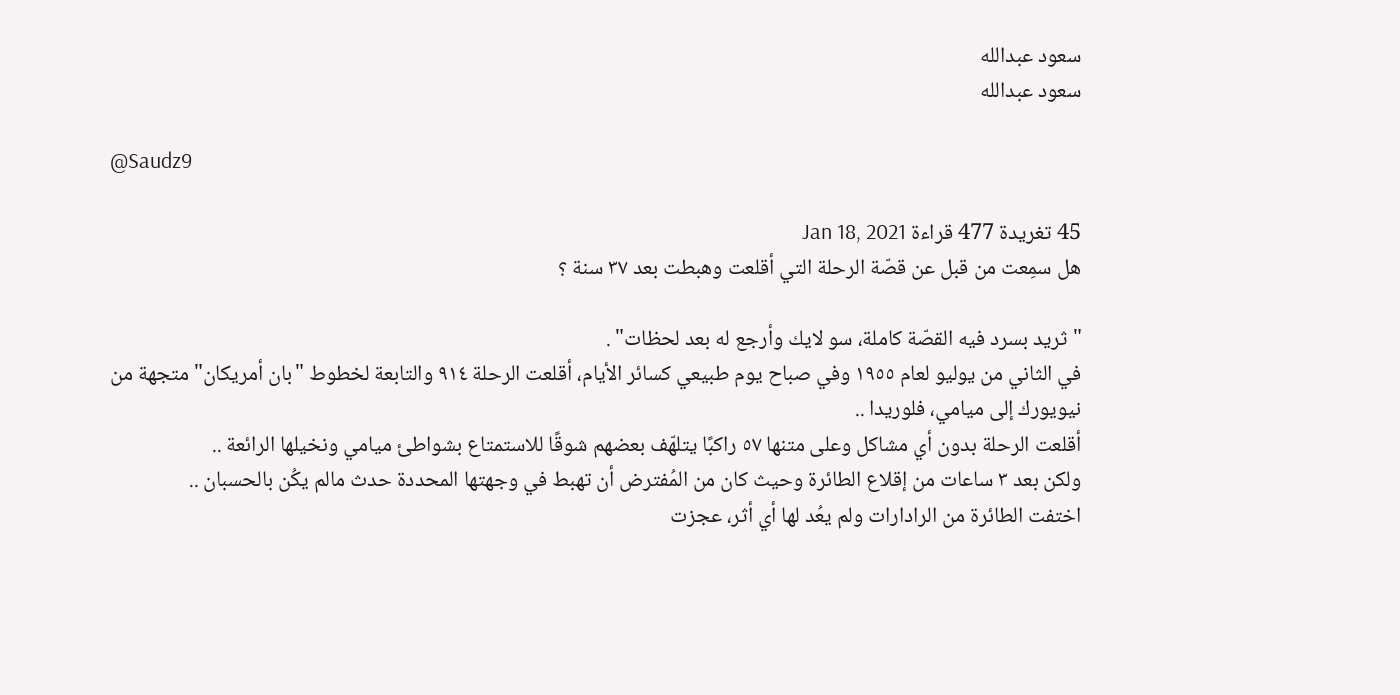سعود عبدالله
سعود عبدالله

@Saudz9

45 تغريدة 477 قراءة Jan 18, 2021
هل سمِعت من قبل عن قصّة الرحلة التي أقلعت وهبطت بعد ٣٧ سنة ؟

"ثريد بسرد فيه القصّة كاملة، سو لايك وأرجع له بعد لحظات" .
في الثاني من يوليو لعام ١٩٥٥ وفي صباح يوم طبيعي كسائر الأيام، أقلعت الرحلة ٩١٤ والتابعة لخطوط "بان أمريكان" متجهة من نيويورك إلى ميامي، فلوريدا ..
أقلعت الرحلة بدون أي مشاكل وعلى متنها ٥٧ راكبًا يتلهّف بعضهم شوقًا للاستمتاع بشواطئ ميامي ونخيلها الرائعة ..
ولكن بعد ٣ ساعات من إقلاع الطائرة وحيث كان من المُفترض أن تهبط في وجهتها المحددة حدث مالم يكُن بالحسبان ..
اختفت الطائرة من الرادارات ولم يعُد لها أي أثر، عجزت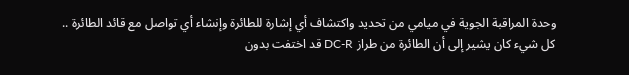وحدة المراقبة الجوية في ميامي من تحديد واكتشاف أي إشارة للطائرة وإنشاء أي تواصل مع قائد الطائرة ..
كل شيء كان يشير إلى أن الطائرة من طراز DC-R قد اختفت بدون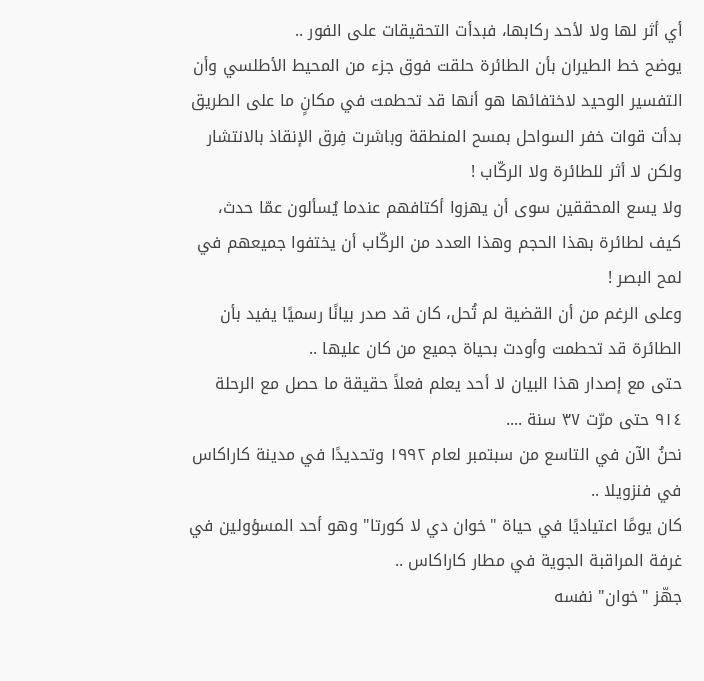أي أثر لها ولا لأحد ركابها، فبدأت التحقيقات على الفور ..
يوضح خط الطيران بأن الطائرة حلقت فوق جزء من المحيط الأطلسي وأن التفسير الوحيد لاختفائها هو أنها قد تحطمت في مكانٍ ما على الطريق
بدأت قوات خفر السواحل بمسح المنطقة وباشرت فِرق الإنقاذ بالانتشار ولكن لا أثر للطائرة ولا الركّاب !
ولا يسع المحققين سوى أن يهزوا أكتافهم عندما يُسألون عمّا حدث، كيف لطائرة بهذا الحجم وهذا العدد من الركّاب أن يختفوا جميعهم في لمح البصر !
وعلى الرغم من أن القضية لم تُحل، كان قد صدر بيانًا رسميًا يفيد بأن الطائرة قد تحطمت وأودت بحياة جميع من كان عليها ..
حتى مع إصدار هذا البيان لا أحد يعلم فعلاً حقيقة ما حصل مع الرحلة ٩١٤ حتى مرّت ٣٧ سنة ....
نحنُ الآن في التاسع من سبتمبر لعام ١٩٩٢ وتحديدًا في مدينة كاراكاس في فنزويلا ..
كان يومًا اعتياديًا في حياة "خوان دي لا كورتا" وهو أحد المسؤولين في غرفة المراقبة الجوية في مطار كاراكاس ..
جهّز "خوان" نفسه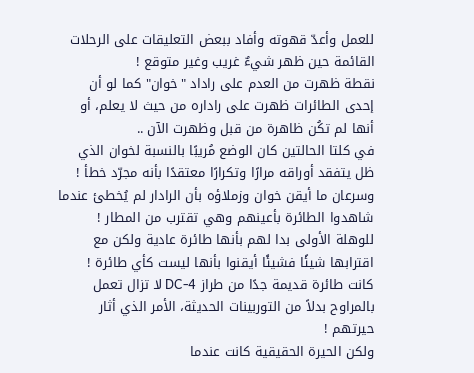للعمل وأعدّ قهوته وأفاد ببعض التعليقات على الرحلات القائمة حين ظهر شيءٌ غريب وغير متوقع !
نقطة ظهرت من العدم على راداد "خوان" كما لو أن إحدى الطائرات ظهرت على راداره من حيث لا يعلم، أو أنها لم تكُن ظاهرة من قبل وظهرت الآن ..
في كلتا الحالتين كان الوضع مُريبًا بالنسبة لخوان الذي ظل يتفقد أوراقه مرارًا وتكرارًا معتقدًا بأنه مجرّد خطأ !
وسرعان ما أيقن خوان وزملاؤه بأن الرادار لم يُخطئ عندما شاهدوا الطائرة بأعينهم وهي تقترب من المطار !
للوهلة الأولى بدا لهم بأنها طائرة عادية ولكن مع اقترابها شيئًا فشيئًا أيقنوا بأنها ليست كأي طائرة !
كانت طائرة قديمة جدًا من طراز DC-4 لا تزال تعمل بالمراوح بدلاً من التوربينات الحديثة، الأمر الذي أثار حيرتهم !
ولكن الحيرة الحقيقية كانت عندما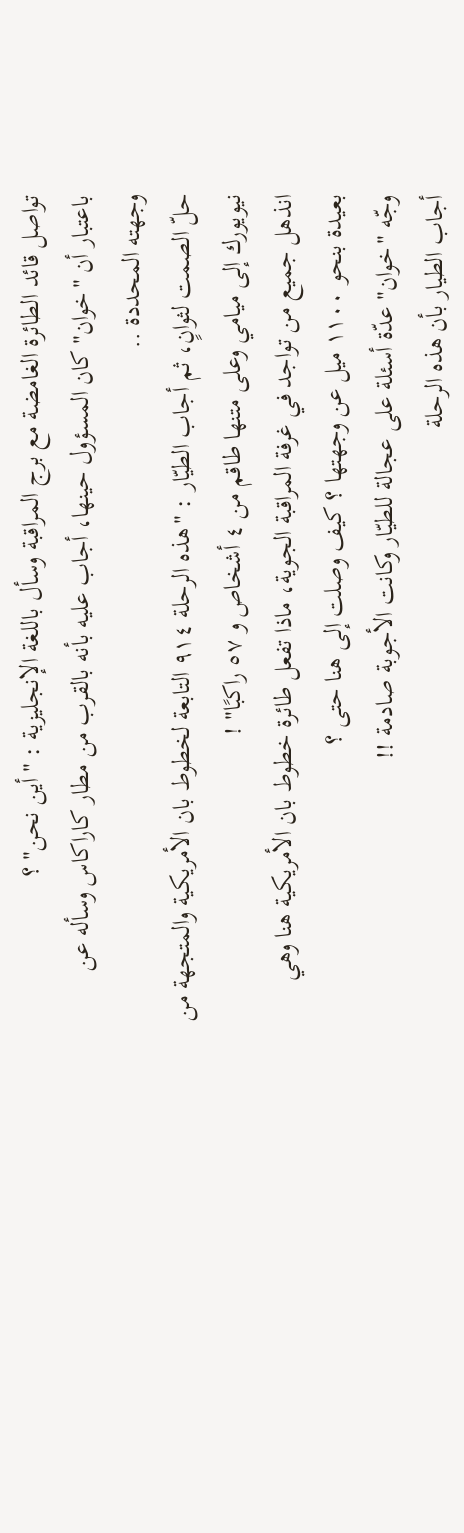تواصل قائد الطائرة الغامضة مع برج المراقبة وسأل باللغة الإنجليزية : "أين نحن" ؟
باعتبار أن "خوان" كان المسؤول حينها، أجاب عليه بأنه بالقرب من مطار كاراكاس وسأله عن وجهته المحددة ..
حلّ الصمت لثوانٍ، ثم أجاب الطيّار : "هذه الرحلة ٩١٤ التابعة لخطوط بان الأمريكية والمتجهة من نيويورك إلى ميامي وعلى متنها طاقم من ٤ أشخاص و ٥٧ راكبًا" !
انذهل جميع من تواجد في غرفة المراقبة الجوية، ماذا تفعل طائرة خطوط بان الأمريكية هنا وهي بعيدة بنحو ١١٠٠ ميل عن وجهتها ؟ كيف وصلت إلى هنا حتى ؟
وجّه "خوان" عدّة أسئلة على عجالة للطيّار وكانت الأجوبة صادمة !!
أجاب الطيار بأن هذه الرحلة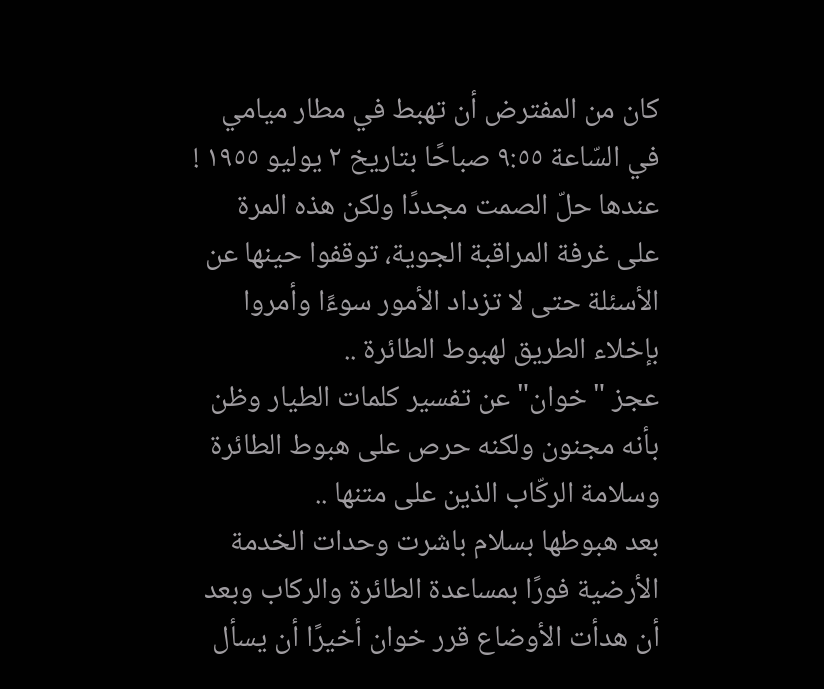كان من المفترض أن تهبط في مطار ميامي في السّاعة ٩:٥٥ صباحًا بتاريخ ٢ يوليو ١٩٥٥ !
عندها حلّ الصمت مجددًا ولكن هذه المرة على غرفة المراقبة الجوية، توقفوا حينها عن الأسئلة حتى لا تزداد الأمور سوءًا وأمروا بإخلاء الطريق لهبوط الطائرة ..
عجز "خوان" عن تفسير كلمات الطيار وظن بأنه مجنون ولكنه حرص على هبوط الطائرة وسلامة الركّاب الذين على متنها ..
بعد هبوطها بسلام باشرت وحدات الخدمة الأرضية فورًا بمساعدة الطائرة والركاب وبعد أن هدأت الأوضاع قرر خوان أخيرًا أن يسأل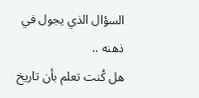السؤال الذي يجول في ذهنه ..
هل كُنت تعلم بأن تاريخ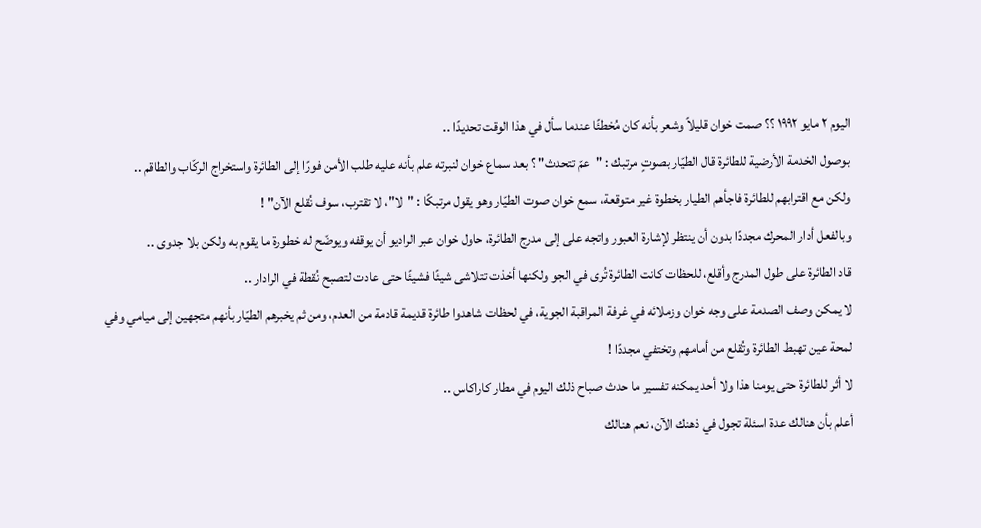اليوم ٢ مايو ١٩٩٢ ؟؟ صمت خوان قليلاً وشعر بأنه كان مُخطئًا عندما سأل في هذا الوقت تحديدًا ..
بوصول الخدمة الأرضية للطائرة قال الطيّار بصوتٍ مرتبك : "عمّ تتحدث" ؟ بعد سماع خوان لنبرته علم بأنه عليه طلب الأمن فورًا إلى الطائرة واستخراج الركّاب والطاقم ..
ولكن مع اقترابهم للطائرة فاجأهم الطيار بخطوة غير متوقعة، سمع خوان صوت الطيّار وهو يقول مرتبكًا : "لا"، لا تقترب، سوف نُقلع الآن" !
وبالفعل أدار المحرك مجددًا بدون أن ينتظر لإشارة العبور واتجه على إلى مدرج الطائرة، حاول خوان عبر الراديو أن يوقفه ويوضّح له خطورة ما يقوم به ولكن بلا جدوى ..
قاد الطائرة على طول المدرج وأقلع، للحظات كانت الطائرة تُرى في الجو ولكنها أخذت تتلاشى شيئًا فشيئًا حتى عادت لتصبح نُقطة في الرادار ..
لا يمكن وصف الصدمة على وجه خوان وزملائه في غرفة المراقبة الجوية، في لحظات شاهدوا طائرة قديمة قادمة من العدم، ومن ثم يخبرهم الطيّار بأنهم متجهين إلى ميامي وفي لمحة عين تهبط الطائرة وتُقلع من أمامهم وتختفي مجددًا !
لا أثر للطائرة حتى يومنا هذا ولا أحد يمكنه تفسير ما حدث صباح ذلك اليوم في مطار كاراكاس ..
أعلم بأن هنالك عدة اسئلة تجول في ذهنك الآن، نعم هنالك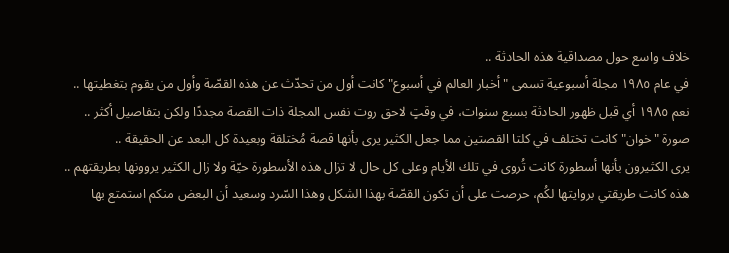خلاف واسع حول مصداقية هذه الحادثة ..
في عام ١٩٨٥ مجلة أسبوعية تسمى "أخبار العالم في أسبوع" كانت أول من تحدّث عن هذه القصّة وأول من يقوم بتغطيتها ..
نعم ١٩٨٥ أي قبل ظهور الحادثة بسبع سنوات، في وقتٍ لاحق روت نفس المجلة ذات القصة مجددًا ولكن بتفاصيل أكثر ..
صورة "خوان" كانت تختلف في كلتا القصتين مما جعل الكثير يرى بأنها قصة مُختلقة وبعيدة كل البعد عن الحقيقة ..
يرى الكثيرون بأنها أسطورة كانت تُروى في تلك الأيام وعلى كل حال لا تزال هذه الأسطورة حيّة ولا زال الكثير يروونها بطريقتهم ..
هذه كانت طريقتي بروايتها لكُم، حرصت على أن تكون القصّة بهذا الشكل وهذا السّرد وسعيد أن البعض منكم استمتع بها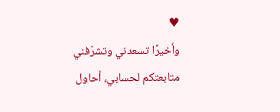♥
وأخيرًا تسعدني وتشرّفني متابعتكم لحسابي، أحاول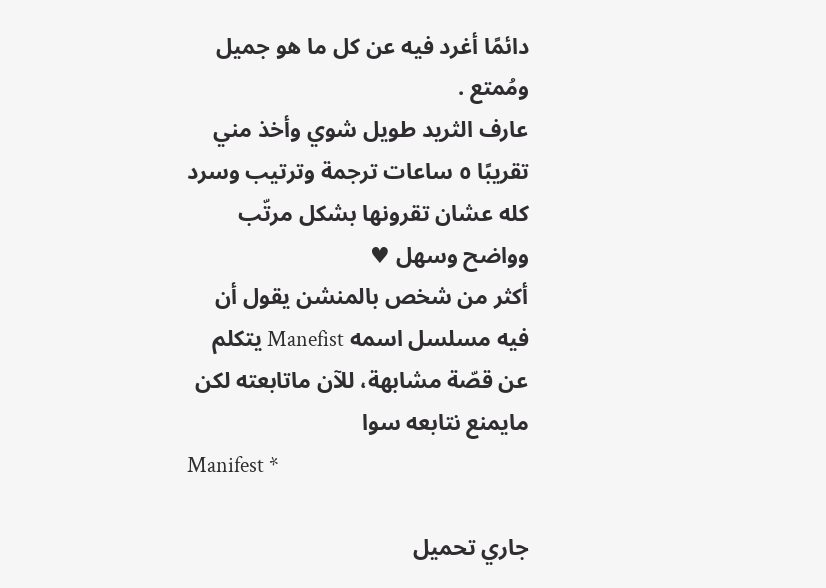دائمًا أغرد فيه عن كل ما هو جميل ومُمتع .
عارف الثريد طويل شوي وأخذ مني تقريبًا ٥ ساعات ترجمة وترتيب وسرد كله عشان تقرونها بشكل مرتّب وواضح وسهل ♥
أكثر من شخص بالمنشن يقول أن فيه مسلسل اسمه Manefist يتكلم عن قصّة مشابهة، للآن ماتابعته لكن مايمنع نتابعه سوا
Manifest *

جاري تحميل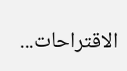الاقتراحات...